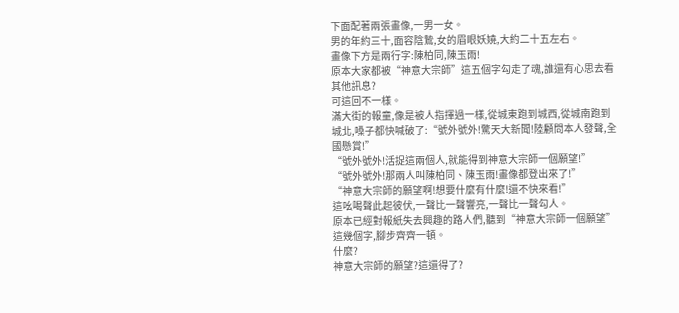下面配著兩張畫像,一男一女。
男的年約三十,面容陰鷙,女的眉眼妖嬈,大約二十五左右。
畫像下方是兩行字:陳柏同,陳玉雨!
原本大家都被“神意大宗師”這五個字勾走了魂,誰還有心思去看其他訊息?
可這回不一樣。
滿大街的報童,像是被人指揮過一樣,從城東跑到城西,從城南跑到城北,嗓子都快喊破了:“號外號外!驚天大新聞!陸顧問本人發聲,全國懸賞!”
“號外號外!活捉這兩個人,就能得到神意大宗師一個願望!”
“號外號外!那兩人叫陳柏同、陳玉雨!畫像都登出來了!”
“神意大宗師的願望啊!想要什麼有什麼!還不快來看!”
這吆喝聲此起彼伏,一聲比一聲響亮,一聲比一聲勾人。
原本已經對報紙失去興趣的路人們,聽到“神意大宗師一個願望”這幾個字,腳步齊齊一頓。
什麼?
神意大宗師的願望?這還得了?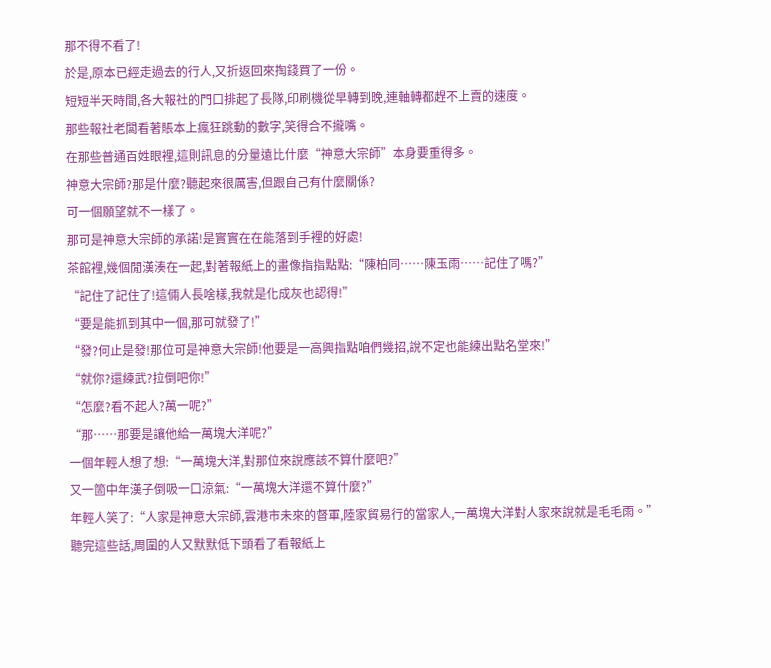那不得不看了!
於是,原本已經走過去的行人,又折返回來掏錢買了一份。
短短半天時間,各大報社的門口排起了長隊,印刷機從早轉到晚,連軸轉都趕不上賣的速度。
那些報社老闆看著賬本上瘋狂跳動的數字,笑得合不攏嘴。
在那些普通百姓眼裡,這則訊息的分量遠比什麼“神意大宗師”本身要重得多。
神意大宗師?那是什麼?聽起來很厲害,但跟自己有什麼關係?
可一個願望就不一樣了。
那可是神意大宗師的承諾!是實實在在能落到手裡的好處!
茶館裡,幾個閒漢湊在一起,對著報紙上的畫像指指點點:“陳柏同……陳玉雨……記住了嗎?”
“記住了記住了!這倆人長啥樣,我就是化成灰也認得!”
“要是能抓到其中一個,那可就發了!”
“發?何止是發!那位可是神意大宗師!他要是一高興指點咱們幾招,說不定也能練出點名堂來!”
“就你?還練武?拉倒吧你!”
“怎麼?看不起人?萬一呢?”
“那……那要是讓他給一萬塊大洋呢?”
一個年輕人想了想:“一萬塊大洋,對那位來說應該不算什麼吧?”
又一箇中年漢子倒吸一口涼氣:“一萬塊大洋還不算什麼?”
年輕人笑了:“人家是神意大宗師,雲港市未來的督軍,陸家貿易行的當家人,一萬塊大洋對人家來說就是毛毛雨。”
聽完這些話,周圍的人又默默低下頭看了看報紙上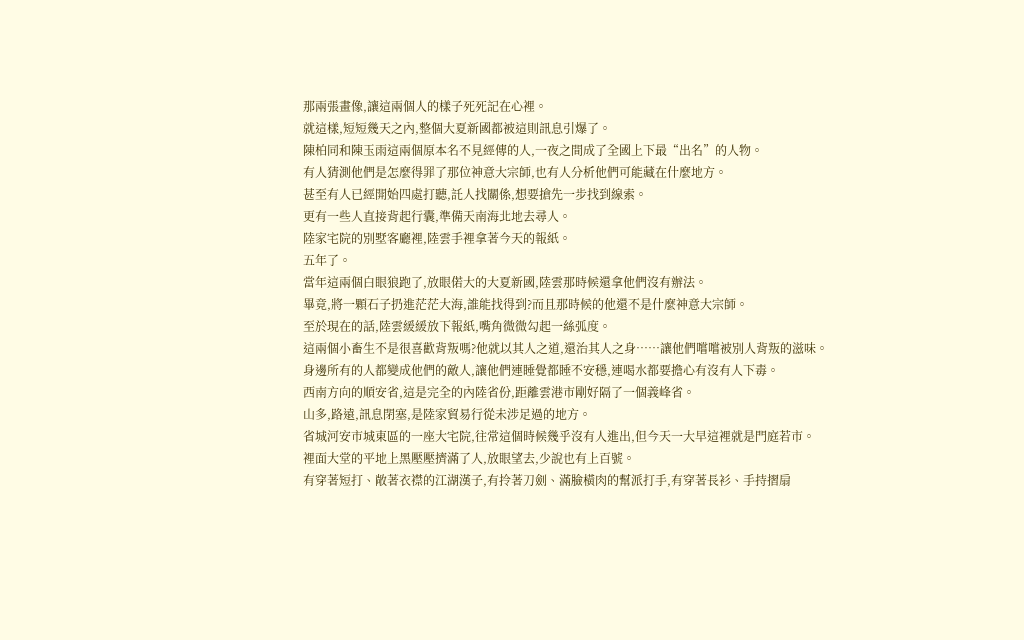那兩張畫像,讓這兩個人的樣子死死記在心裡。
就這樣,短短幾天之內,整個大夏新國都被這則訊息引爆了。
陳柏同和陳玉雨這兩個原本名不見經傳的人,一夜之間成了全國上下最“出名”的人物。
有人猜測他們是怎麼得罪了那位神意大宗師,也有人分析他們可能藏在什麼地方。
甚至有人已經開始四處打聽,託人找關係,想要搶先一步找到線索。
更有一些人直接背起行囊,準備天南海北地去尋人。
陸家宅院的別墅客廳裡,陸雲手裡拿著今天的報紙。
五年了。
當年這兩個白眼狼跑了,放眼偌大的大夏新國,陸雲那時候還拿他們沒有辦法。
畢竟,將一顆石子扔進茫茫大海,誰能找得到?而且那時候的他還不是什麼神意大宗師。
至於現在的話,陸雲緩緩放下報紙,嘴角微微勾起一絲弧度。
這兩個小畜生不是很喜歡背叛嗎?他就以其人之道,還治其人之身……讓他們嚐嚐被別人背叛的滋味。
身邊所有的人都變成他們的敵人,讓他們連睡覺都睡不安穩,連喝水都要擔心有沒有人下毒。
西南方向的順安省,這是完全的內陸省份,距離雲港市剛好隔了一個義峰省。
山多,路遠,訊息閉塞,是陸家貿易行從未涉足過的地方。
省城河安市城東區的一座大宅院,往常這個時候幾乎沒有人進出,但今天一大早這裡就是門庭若市。
裡面大堂的平地上黑壓壓擠滿了人,放眼望去,少說也有上百號。
有穿著短打、敞著衣襟的江湖漢子,有拎著刀劍、滿臉橫肉的幫派打手,有穿著長衫、手持摺扇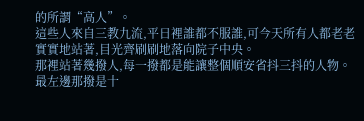的所謂“高人”。
這些人來自三教九流,平日裡誰都不服誰,可今天所有人都老老實實地站著,目光齊刷刷地落向院子中央。
那裡站著幾撥人,每一撥都是能讓整個順安省抖三抖的人物。
最左邊那撥是十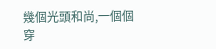幾個光頭和尚,一個個穿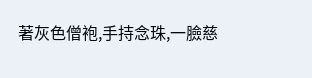著灰色僧袍,手持念珠,一臉慈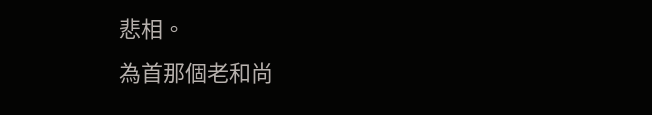悲相。
為首那個老和尚